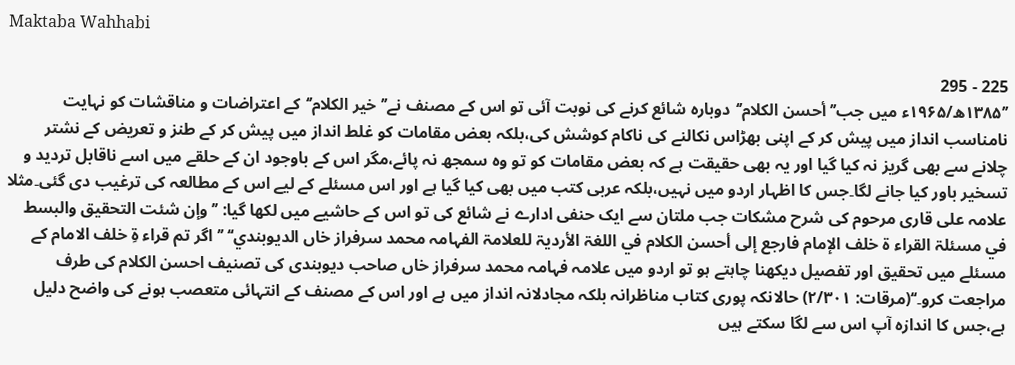Maktaba Wahhabi

225 - 295
’’۱۳۸۵ھ/۱۹۶۵ء میں جب’’أحسن الکلام’‘دوبارہ شائع کرنے کی نوبت آئی تو اس کے مصنف نے’’خیر الکلام’‘کے اعتراضات و مناقشات کو نہایت نامناسب انداز میں پیش کر کے اپنی بھڑاس نکالنے کی ناکام کوشش کی،بلکہ بعض مقامات کو غلط انداز میں پیش کر کے طنز و تعریض کے نشتر چلانے سے بھی گریز نہ کیا گیا اور یہ بھی حقیقت ہے کہ بعض مقامات کو تو وہ سمجھ نہ پائے،مگر اس کے باوجود ان کے حلقے میں اسے ناقابل تردید و تسخیر باور کیا جانے لگا۔جس کا اظہار اردو میں نہیں،بلکہ عربی کتب میں بھی کیا گیا ہے اور اس مسئلے کے لیے اس کے مطالعہ کی ترغیب دی گئی۔مثلا علامہ علی قاری مرحوم کی شرح مشکات جب ملتان سے ایک حنفی ادارے نے شائع کی تو اس کے حاشیے میں لکھا گیا: ’’وإن شئت التحقیق والبسط في مسئلۃ القراء ۃ خلف الإمام فارجع إلی أحسن الکلام في اللغۃ الأردیۃ للعلامۃ الفہامہ محمد سرفراز خاں الدیوبندي‘‘ ’’اگر تم قراء ۃِ خلف الامام کے مسئلے میں تحقیق اور تفصیل دیکھنا چاہتے ہو تو اردو میں علامہ فہامہ محمد سرفراز خاں صاحب دیوبندی کی تصنیف احسن الکلام کی طرف مراجعت کرو۔‘‘(مرقات: ۲/۳۰۱) حالانکہ پوری کتاب مناظرانہ بلکہ مجادلانہ انداز میں ہے اور اس کے مصنف کے انتہائی متعصب ہونے کی واضح دلیل ہے،جس کا اندازہ آپ اس سے لگا سکتے ہیں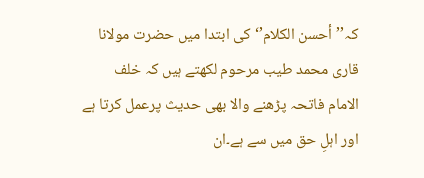کہ’’أحسن الکلام’‘کی ابتدا میں حضرت مولانا قاری محمد طیب مرحوم لکھتے ہیں کہ خلف الامام فاتحہ پڑھنے والا بھی حدیث پرعمل کرتا ہے اور اہلِ حق میں سے ہے۔ان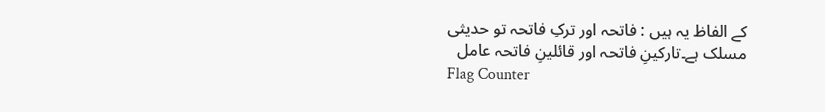کے الفاظ یہ ہیں : فاتحہ اور ترکِ فاتحہ تو حدیثی مسلک ہے۔تارکینِ فاتحہ اور قائلینِ فاتحہ عامل
Flag Counter